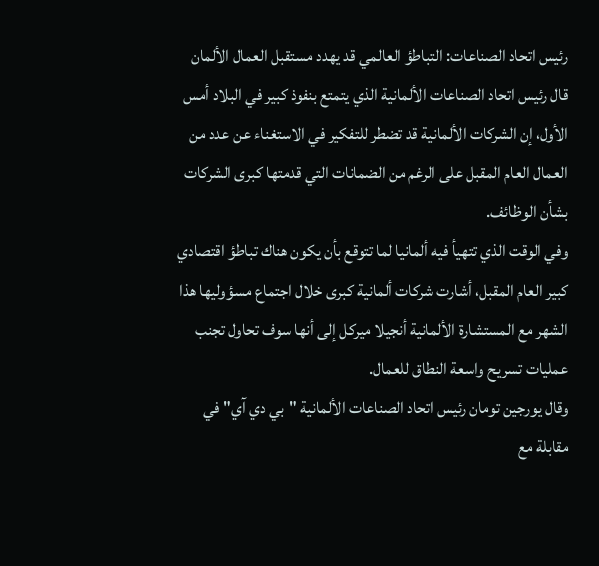رئيس اتحاد الصناعات: التباطؤ العالمي قد يهدد مستقبل العمال الألمان
قال رئيس اتحاد الصناعات الألمانية الذي يتمتع بنفوذ كبير في البلاد أمس الأول، إن الشركات الألمانية قد تضطر للتفكير في الاستغناء عن عدد من العمال العام المقبل على الرغم من الضمانات التي قدمتها كبرى الشركات بشأن الوظائف.
وفي الوقت الذي تتهيأ فيه ألمانيا لما تتوقع بأن يكون هناك تباطؤ اقتصادي كبير العام المقبل، أشارت شركات ألمانية كبرى خلال اجتماع مسؤوليها هذا الشهر مع المستشارة الألمانية أنجيلا ميركل إلى أنها سوف تحاول تجنب عمليات تسريح واسعة النطاق للعمال.
وقال يورجين تومان رئيس اتحاد الصناعات الألمانية "بي دي آي" في مقابلة مع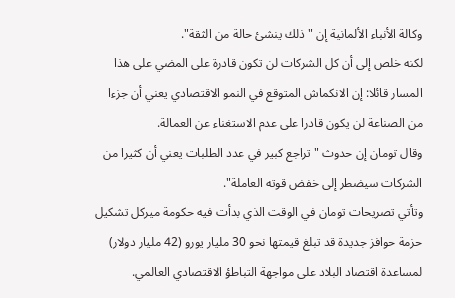وكالة الأنباء الألمانية إن "ذلك ينشئ حالة من الثقة".
لكنه خلص إلى أن كل الشركات لن تكون قادرة على المضي على هذا المسار قائلا: إن الانكماش المتوقع في النمو الاقتصادي يعني أن جزءا من الصناعة لن يكون قادرا على عدم الاستغناء عن العمالة.
وقال تومان إن حدوث "تراجع كبير في عدد الطلبات يعني أن كثيرا من الشركات سيضطر إلى خفض قوته العاملة".
وتأتي تصريحات تومان في الوقت الذي بدأت فيه حكومة ميركل تشكيل حزمة حوافز جديدة قد تبلغ قيمتها نحو 30 مليار يورو (42 مليار دولار) لمساعدة اقتصاد البلاد على مواجهة التباطؤ الاقتصادي العالمي.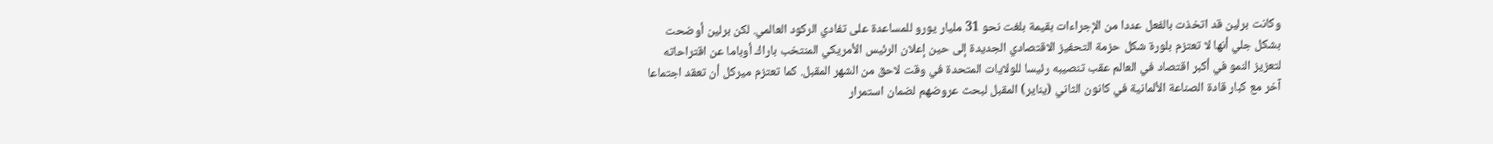وكانت برلين قد اتخذت بالفعل عددا من الإجراءات بقيمة بلغت نحو 31 مليار يورو للمساعدة على تفادي الركود العالمي. لكن برلين أوضحت بشكل جلي أنها لا تعتزم بلورة شكل حزمة التحفيز الاقتصادي الجديدة إلى حين إعلان الرئيس الأمريكي المنتخب باراك أوباما عن اقتراحاته لتعزيز النمو في أكبر اقتصاد في العالم عقب تنصيبه رئيسا للولايات المتحدة في وقت لاحق من الشهر المقبل. كما تعتزم ميركل أن تعقد اجتماعا آخر مع كبار قادة الصناعة الألمانية في كانون الثاني (يناير) المقبل لبحث عروضهم لضمان استمرار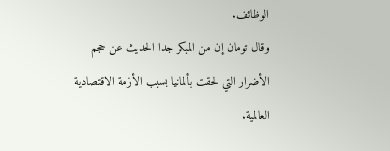الوظائف.
وقال تومان إن من المبكر جدا الحديث عن حجم الأضرار التي لحقت بألمانيا بسبب الأزمة الاقتصادية العالمية.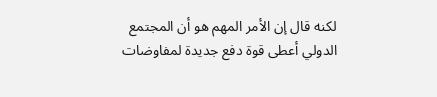لكنه قال إن الأمر المهم هو أن المجتمع الدولي أعطى قوة دفع جديدة لمفاوضات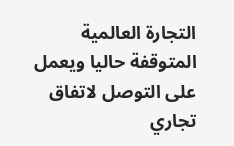التجارة العالمية المتوقفة حاليا ويعمل على التوصل لاتفاق تجاري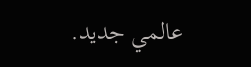عالمي جديد.